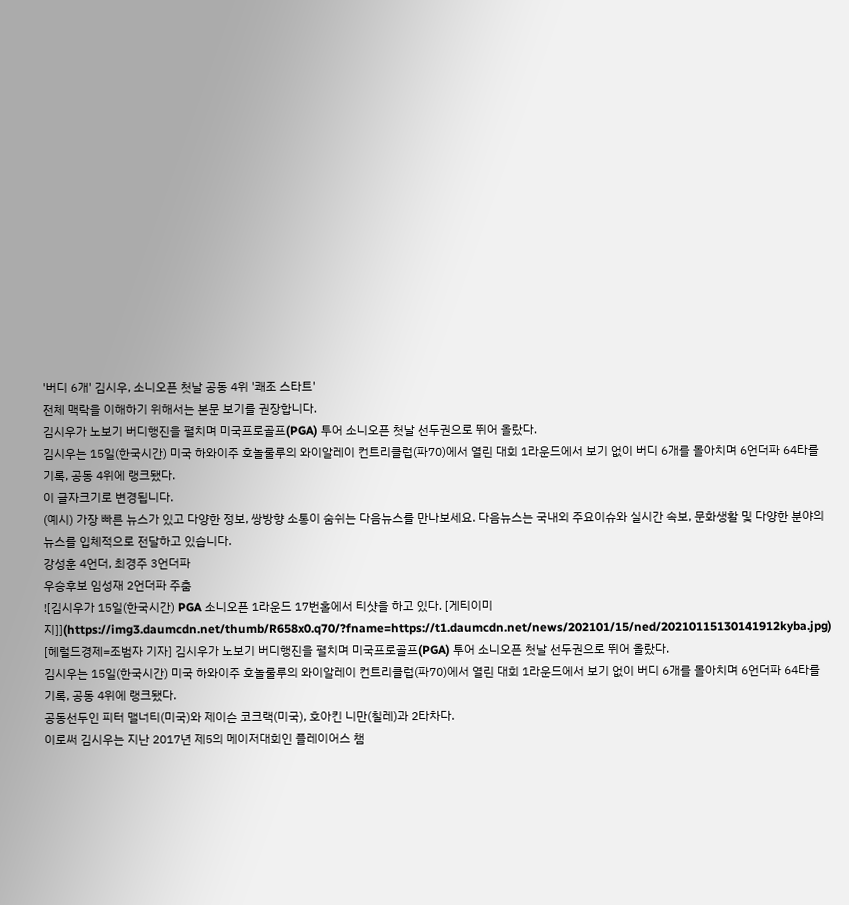'버디 6개' 김시우, 소니오픈 첫날 공동 4위 '쾌조 스타트'
전체 맥락을 이해하기 위해서는 본문 보기를 권장합니다.
김시우가 노보기 버디행진을 펼치며 미국프로골프(PGA) 투어 소니오픈 첫날 선두권으로 뛰어 올랐다.
김시우는 15일(한국시간) 미국 하와이주 호놀룰루의 와이알레이 컨트리클럽(파70)에서 열린 대회 1라운드에서 보기 없이 버디 6개를 몰아치며 6언더파 64타를 기록, 공동 4위에 랭크됐다.
이 글자크기로 변경됩니다.
(예시) 가장 빠른 뉴스가 있고 다양한 정보, 쌍방향 소통이 숨쉬는 다음뉴스를 만나보세요. 다음뉴스는 국내외 주요이슈와 실시간 속보, 문화생활 및 다양한 분야의 뉴스를 입체적으로 전달하고 있습니다.
강성훈 4언더, 최경주 3언더파
우승후보 임성재 2언더파 주춤
![김시우가 15일(한국시간) PGA 소니오픈 1라운드 17번홀에서 티샷을 하고 있다. [게티이미지]](https://img3.daumcdn.net/thumb/R658x0.q70/?fname=https://t1.daumcdn.net/news/202101/15/ned/20210115130141912kyba.jpg)
[헤럴드경제=조범자 기자] 김시우가 노보기 버디행진을 펼치며 미국프로골프(PGA) 투어 소니오픈 첫날 선두권으로 뛰어 올랐다.
김시우는 15일(한국시간) 미국 하와이주 호놀룰루의 와이알레이 컨트리클럽(파70)에서 열린 대회 1라운드에서 보기 없이 버디 6개를 몰아치며 6언더파 64타를 기록, 공동 4위에 랭크됐다.
공동선두인 피터 맬너티(미국)와 제이슨 코크랙(미국), 호아킨 니만(칠레)과 2타차다.
이로써 김시우는 지난 2017년 제5의 메이저대회인 플레이어스 챔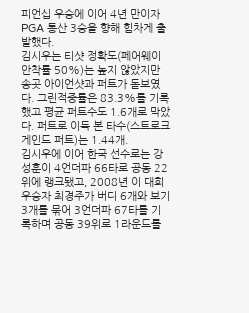피언십 우승에 이어 4년 만이자PGA 통산 3승을 향해 힘차게 출발했다.
김시우는 티샷 정확도(페어웨이 안착률 50%)는 높지 않았지만 송곳 아이언샷과 퍼트가 돋보였다. 그린적중률은 83.3%를 기록했고 평균 퍼트수도 1.6개로 막았다. 퍼트로 이득 본 타수(스트로크 게인드 퍼트)는 1.44개.
김시우에 이어 한국 선수로는 강성훈이 4언더파 66타로 공동 22위에 랭크됐고, 2008년 이 대회 우승자 최경주가 버디 6개와 보기 3개를 묶어 3언더파 67타를 기록하며 공동 39위로 1라운드를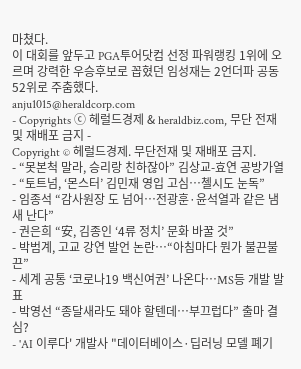마쳤다.
이 대회를 앞두고 PGA투어닷컴 선정 파워랭킹 1위에 오르며 강력한 우승후보로 꼽혔던 임성재는 2언더파 공동 52위로 주춤했다.
anju1015@heraldcorp.com
- Copyrights ⓒ 헤럴드경제 & heraldbiz.com, 무단 전재 및 재배포 금지 -
Copyright © 헤럴드경제. 무단전재 및 재배포 금지.
- “못본척 말라, 승리랑 친하잖아” 김상교-효연 공방가열
- “토트넘, ‘몬스터’ 김민재 영입 고심…첼시도 눈독”
- 임종석 “감사원장 도 넘어…전광훈·윤석열과 같은 냄새 난다”
- 권은희 “安, 김종인 ‘4류 정치’ 문화 바꿀 것”
- 박범계, 고교 강연 발언 논란…“아침마다 뭔가 불끈불끈”
- 세계 공통 ‘코로나19 백신여권’ 나온다…MS등 개발 발표
- 박영선 “종달새라도 돼야 할텐데…부끄럽다” 출마 결심?
- 'AI 이루다' 개발사 "데이터베이스·딥러닝 모델 폐기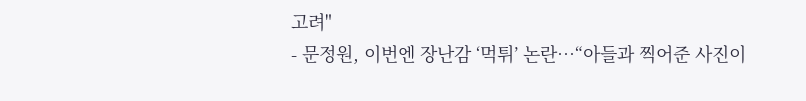고려"
- 문정원, 이번엔 장난감 ‘먹튀’ 논란…“아들과 찍어준 사진이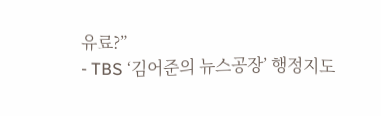유료?”
- TBS ‘김어준의 뉴스공장’ 행정지도